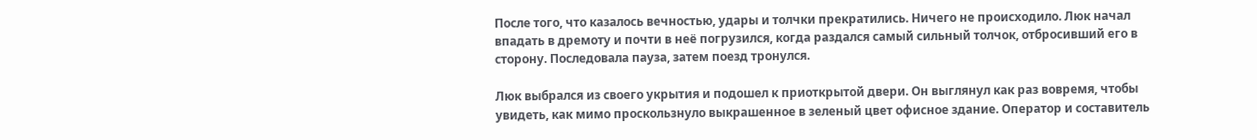После того, что казалось вечностью, удары и толчки прекратились. Ничего не происходило. Люк начал впадать в дремоту и почти в неё погрузился, когда раздался самый сильный толчок, отбросивший его в сторону. Последовала пауза, затем поезд тронулся.

Люк выбрался из своего укрытия и подошел к приоткрытой двери. Он выглянул как раз вовремя, чтобы увидеть, как мимо проскользнуло выкрашенное в зеленый цвет офисное здание. Оператор и составитель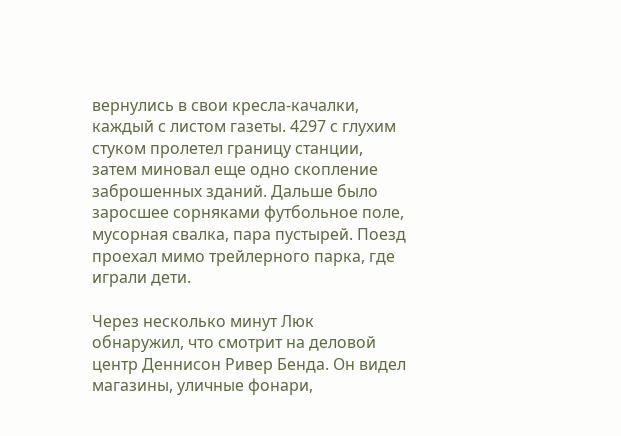вернулись в свои кресла-качалки, каждый с листом газеты. 4297 с глухим стуком пролетел границу станции, затем миновал еще одно скопление заброшенных зданий. Дальше было заросшее сорняками футбольное поле, мусорная свалка, пара пустырей. Поезд проехал мимо трейлерного парка, где играли дети.

Через несколько минут Люк обнаружил, что смотрит на деловой центр Деннисон Ривер Бенда. Он видел магазины, уличные фонари,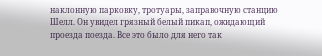наклонную парковку, тротуары, заправочную станцию Шелл. Он увидел грязный белый пикап, ожидающий проезда поезда. Все это было для него так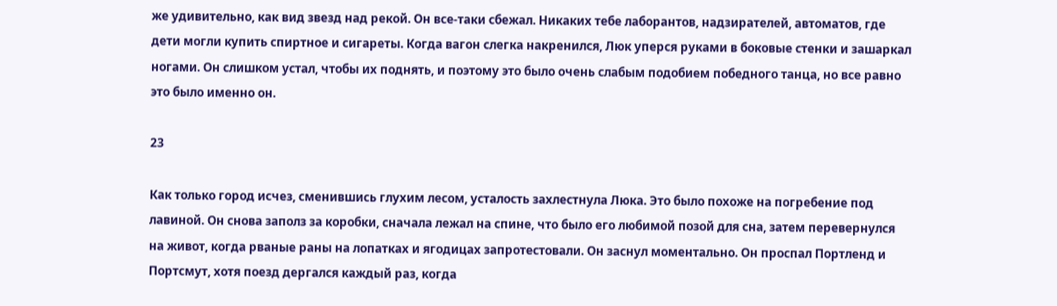же удивительно, как вид звезд над рекой. Он все-таки сбежал. Никаких тебе лаборантов, надзирателей, автоматов, где дети могли купить спиртное и сигареты. Когда вагон слегка накренился, Люк уперся руками в боковые стенки и зашаркал ногами. Он слишком устал, чтобы их поднять, и поэтому это было очень слабым подобием победного танца, но все равно это было именно он.

23

Как только город исчез, сменившись глухим лесом, усталость захлестнула Люка. Это было похоже на погребение под лавиной. Он снова заполз за коробки, сначала лежал на спине, что было его любимой позой для сна, затем перевернулся на живот, когда рваные раны на лопатках и ягодицах запротестовали. Он заснул моментально. Он проспал Портленд и Портсмут, хотя поезд дергался каждый раз, когда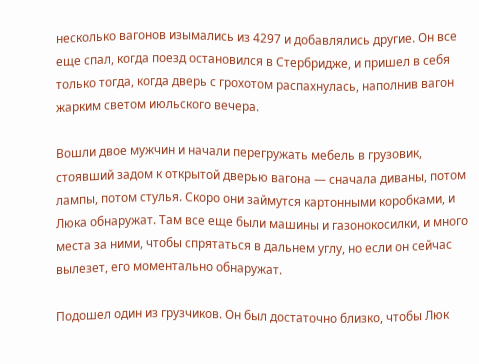несколько вагонов изымались из 4297 и добавлялись другие. Он все еще спал, когда поезд остановился в Стербридже, и пришел в себя только тогда, когда дверь с грохотом распахнулась, наполнив вагон жарким светом июльского вечера.

Вошли двое мужчин и начали перегружать мебель в грузовик, стоявший задом к открытой дверью вагона — сначала диваны, потом лампы, потом стулья. Скоро они займутся картонными коробками, и Люка обнаружат. Там все еще были машины и газонокосилки, и много места за ними, чтобы спрятаться в дальнем углу, но если он сейчас вылезет, его моментально обнаружат.

Подошел один из грузчиков. Он был достаточно близко, чтобы Люк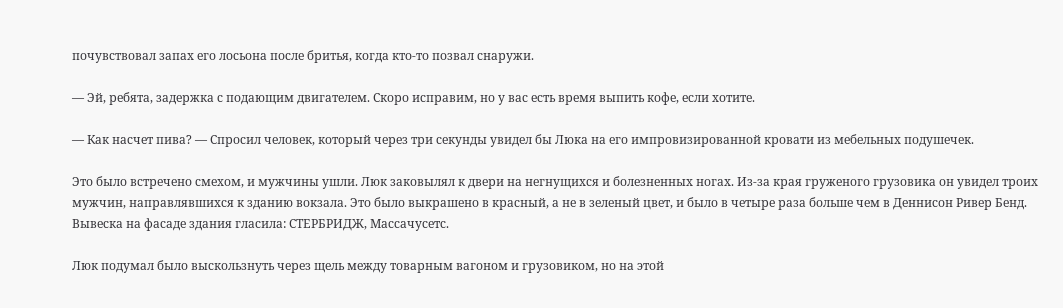почувствовал запах его лосьона после бритья, когда кто-то позвал снаружи.

— Эй, ребята, задержка с подающим двигателем. Скоро исправим, но у вас есть время выпить кофе, если хотите.

— Как насчет пива? — Спросил человек, который через три секунды увидел бы Люка на его импровизированной кровати из мебельных подушечек.

Это было встречено смехом, и мужчины ушли. Люк заковылял к двери на негнущихся и болезненных ногах. Из-за края груженого грузовика он увидел троих мужчин, направлявшихся к зданию вокзала. Это было выкрашено в красный, а не в зеленый цвет, и было в четыре раза больше чем в Деннисон Ривер Бенд. Вывеска на фасаде здания гласила: СТЕРБРИДЖ, Массачусетс.

Люк подумал было выскользнуть через щель между товарным вагоном и грузовиком, но на этой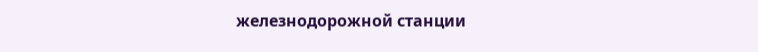железнодорожной станции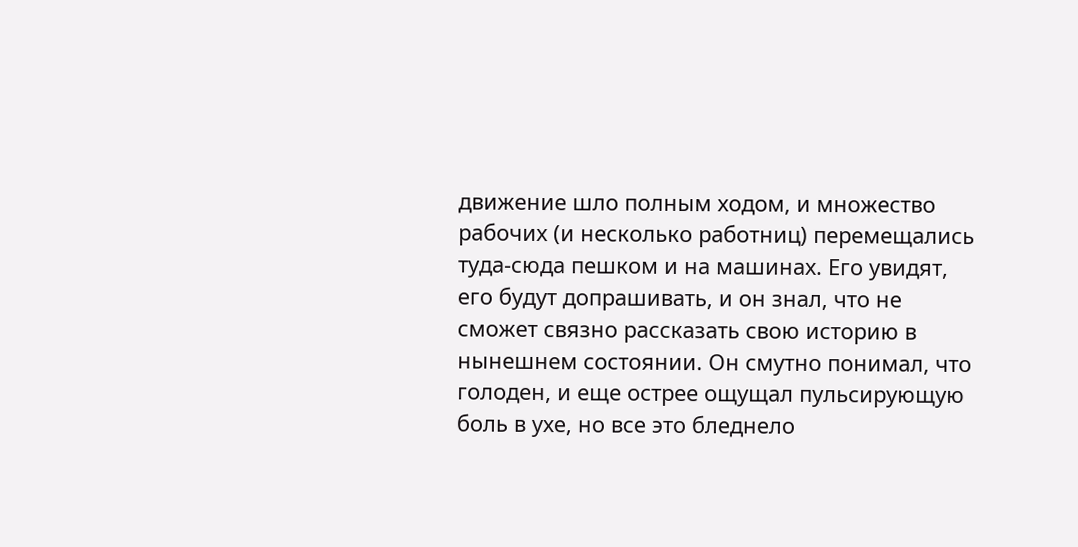движение шло полным ходом, и множество рабочих (и несколько работниц) перемещались туда-сюда пешком и на машинах. Его увидят, его будут допрашивать, и он знал, что не сможет связно рассказать свою историю в нынешнем состоянии. Он смутно понимал, что голоден, и еще острее ощущал пульсирующую боль в ухе, но все это бледнело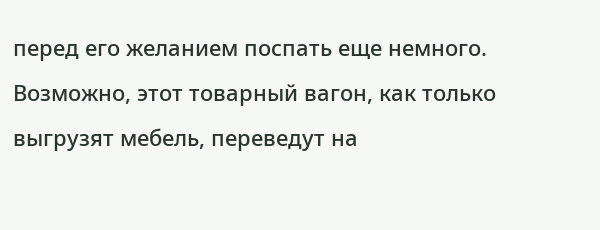перед его желанием поспать еще немного. Возможно, этот товарный вагон, как только выгрузят мебель, переведут на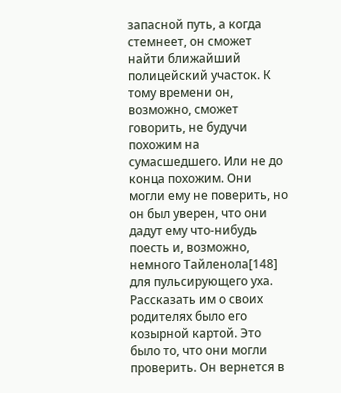запасной путь, а когда стемнеет, он сможет найти ближайший полицейский участок. К тому времени он, возможно, сможет говорить, не будучи похожим на сумасшедшего. Или не до конца похожим. Они могли ему не поверить, но он был уверен, что они дадут ему что-нибудь поесть и, возможно, немного Тайленола[148] для пульсирующего уха. Рассказать им о своих родителях было его козырной картой. Это было то, что они могли проверить. Он вернется в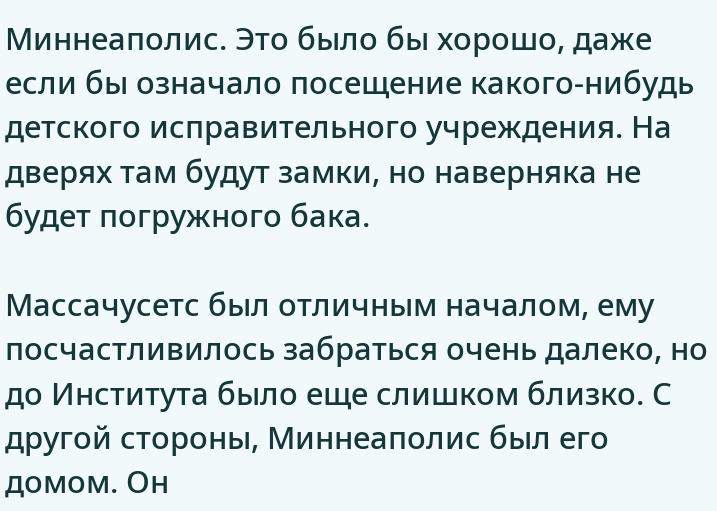Миннеаполис. Это было бы хорошо, даже если бы означало посещение какого-нибудь детского исправительного учреждения. На дверях там будут замки, но наверняка не будет погружного бака.

Массачусетс был отличным началом, ему посчастливилось забраться очень далеко, но до Института было еще слишком близко. С другой стороны, Миннеаполис был его домом. Он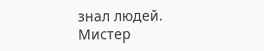знал людей. Мистер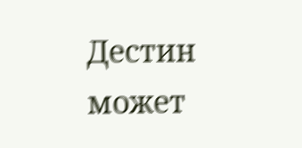Дестин может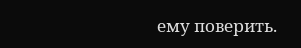ему поверить.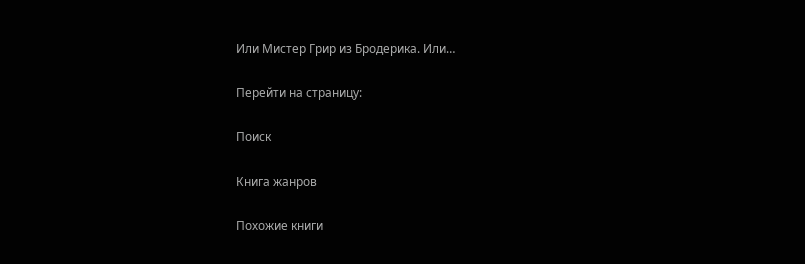Или Мистер Грир из Бродерика. Или…

Перейти на страницу:

Поиск

Книга жанров

Похожие книги